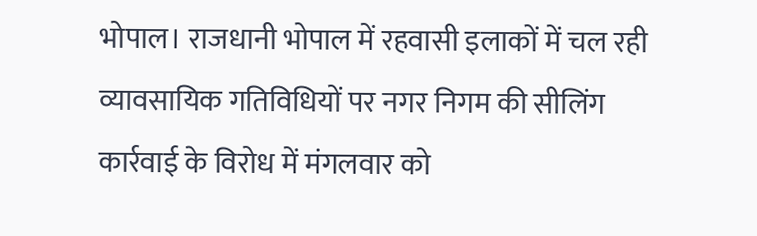भोपाल। राजधानी भोपाल में रहवासी इलाकों में चल रही व्यावसायिक गतिविधियों पर नगर निगम की सीलिंग कार्रवाई के विरोध में मंगलवार को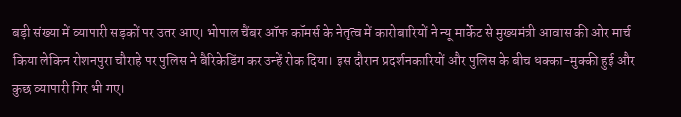बड़ी संख्या में व्यापारी सड़कों पर उतर आए। भोपाल चैंबर ऑफ कॉमर्स के नेतृत्व में कारोबारियों ने न्यू मार्केट से मुख्यमंत्री आवास की ओर मार्च किया लेकिन रोशनपुरा चौराहे पर पुलिस ने बैरिकेडिंग कर उन्हें रोक दिया। इस दौरान प्रदर्शनकारियों और पुलिस के बीच धक्का-मुक्की हुई और कुछ व्यापारी गिर भी गए।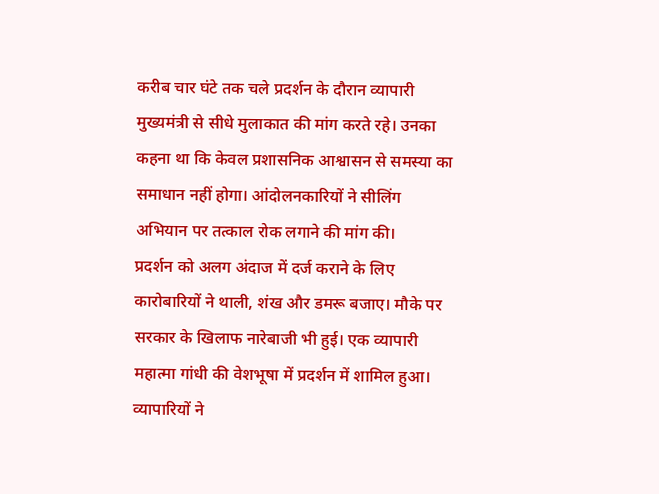करीब चार घंटे तक चले प्रदर्शन के दौरान व्यापारी मुख्यमंत्री से सीधे मुलाकात की मांग करते रहे। उनका कहना था कि केवल प्रशासनिक आश्वासन से समस्या का समाधान नहीं होगा। आंदोलनकारियों ने सीलिंग अभियान पर तत्काल रोक लगाने की मांग की।
प्रदर्शन को अलग अंदाज में दर्ज कराने के लिए कारोबारियों ने थाली, शंख और डमरू बजाए। मौके पर सरकार के खिलाफ नारेबाजी भी हुई। एक व्यापारी महात्मा गांधी की वेशभूषा में प्रदर्शन में शामिल हुआ। व्यापारियों ने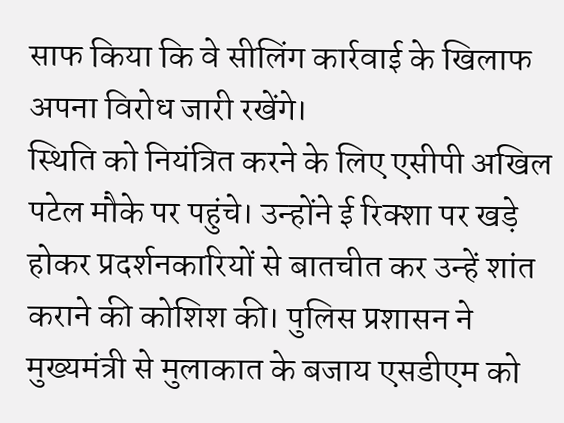साफ किया कि वे सीलिंग कार्रवाई के खिलाफ अपना विरोध जारी रखेंगे।
स्थिति को नियंत्रित करने के लिए एसीपी अखिल पटेल मौके पर पहुंचे। उन्होंने ई रिक्शा पर खड़े होकर प्रदर्शनकारियों से बातचीत कर उन्हें शांत कराने की कोशिश की। पुलिस प्रशासन ने मुख्यमंत्री से मुलाकात के बजाय एसडीएम को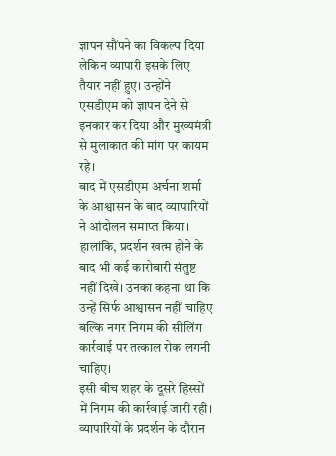ज्ञापन सौंपने का विकल्प दिया लेकिन व्यापारी इसके लिए तैयार नहीं हुए। उन्होंने एसडीएम को ज्ञापन देने से इनकार कर दिया और मुख्यमंत्री से मुलाकात की मांग पर कायम रहे।
बाद में एसडीएम अर्चना शर्मा के आश्वासन के बाद व्यापारियों ने आंदोलन समाप्त किया। हालांकि, प्रदर्शन खत्म होने के बाद भी कई कारोबारी संतुष्ट नहीं दिखे। उनका कहना था कि उन्हें सिर्फ आश्वासन नहीं चाहिए बल्कि नगर निगम की सीलिंग कार्रवाई पर तत्काल रोक लगनी चाहिए।
इसी बीच शहर के दूसरे हिस्सों में निगम की कार्रवाई जारी रही। व्यापारियों के प्रदर्शन के दौरान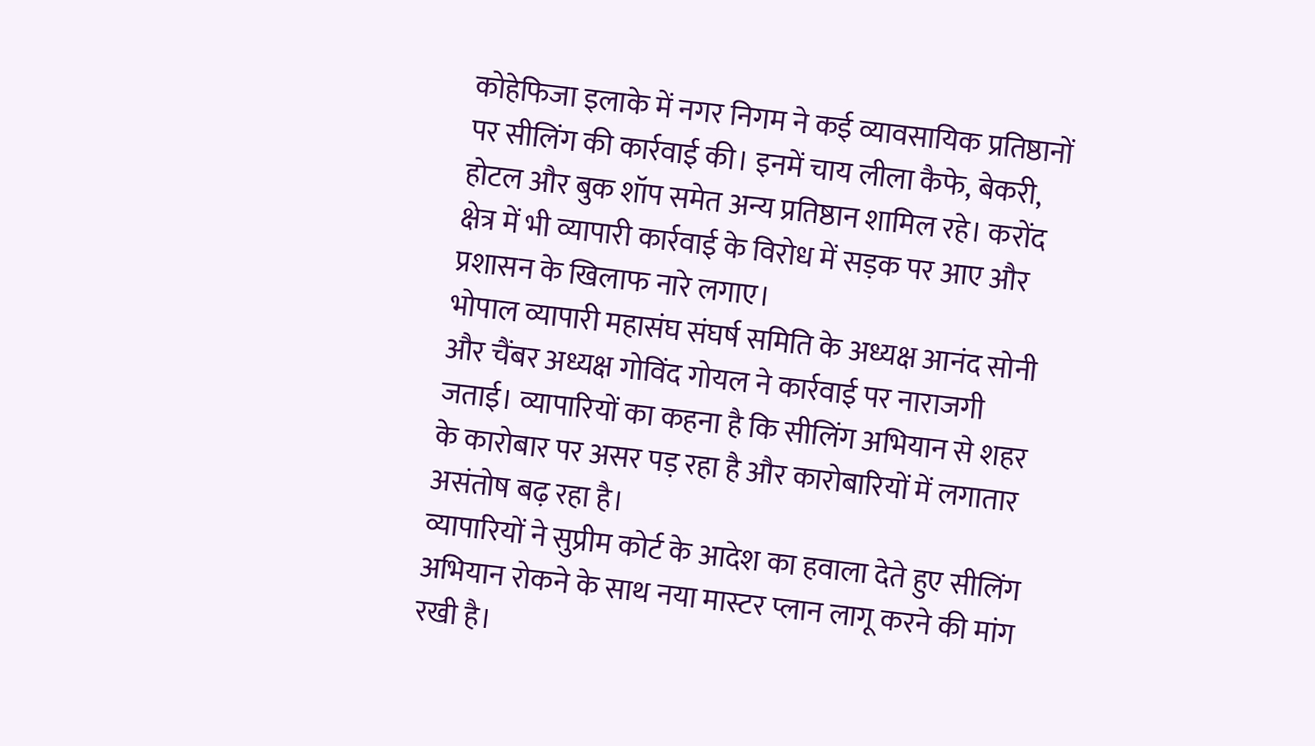कोहेफिजा इलाके में नगर निगम ने कई व्यावसायिक प्रतिष्ठानों पर सीलिंग की कार्रवाई की। इनमें चाय लीला कैफे, बेकरी, होटल और बुक शॉप समेत अन्य प्रतिष्ठान शामिल रहे। करोंद क्षेत्र में भी व्यापारी कार्रवाई के विरोध में सड़क पर आए और प्रशासन के खिलाफ नारे लगाए।
भोपाल व्यापारी महासंघ संघर्ष समिति के अध्यक्ष आनंद सोनी और चैंबर अध्यक्ष गोविंद गोयल ने कार्रवाई पर नाराजगी जताई। व्यापारियों का कहना है कि सीलिंग अभियान से शहर के कारोबार पर असर पड़ रहा है और कारोबारियों में लगातार असंतोष बढ़ रहा है।
व्यापारियों ने सुप्रीम कोर्ट के आदेश का हवाला देते हुए सीलिंग अभियान रोकने के साथ नया मास्टर प्लान लागू करने की मांग रखी है।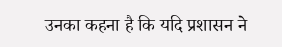उनका कहना है कि यदि प्रशासन ने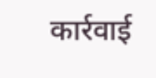कार्रवाई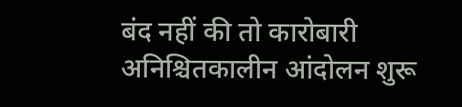बंद नहीं की तो कारोबारी अनिश्चितकालीन आंदोलन शुरू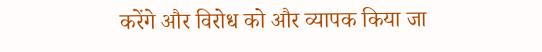करेंगे और विरोध को और व्यापक किया जा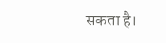सकता है।